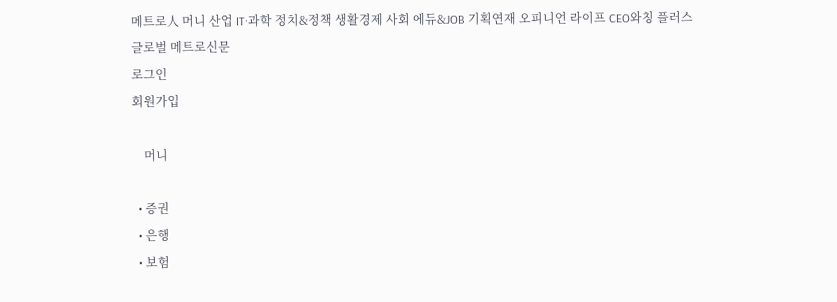메트로人 머니 산업 IT·과학 정치&정책 생활경제 사회 에듀&JOB 기획연재 오피니언 라이프 CEO와칭 플러스
글로벌 메트로신문
로그인
회원가입

    머니

  • 증권
  • 은행
  • 보험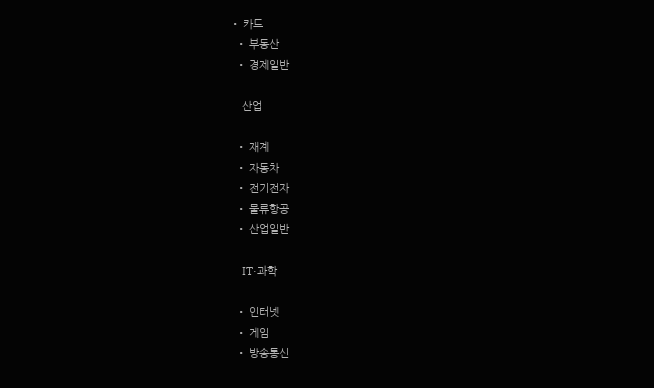• 카드
  • 부동산
  • 경제일반

    산업

  • 재계
  • 자동차
  • 전기전자
  • 물류항공
  • 산업일반

    IT·과학

  • 인터넷
  • 게임
  • 방송통신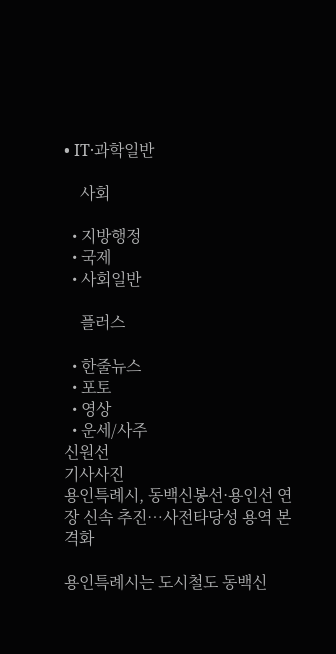• IT·과학일반

    사회

  • 지방행정
  • 국제
  • 사회일반

    플러스

  • 한줄뉴스
  • 포토
  • 영상
  • 운세/사주
신원선
기사사진
용인특례시, 동백신봉선·용인선 연장 신속 추진…사전타당성 용역 본격화

용인특례시는 도시철도 동백신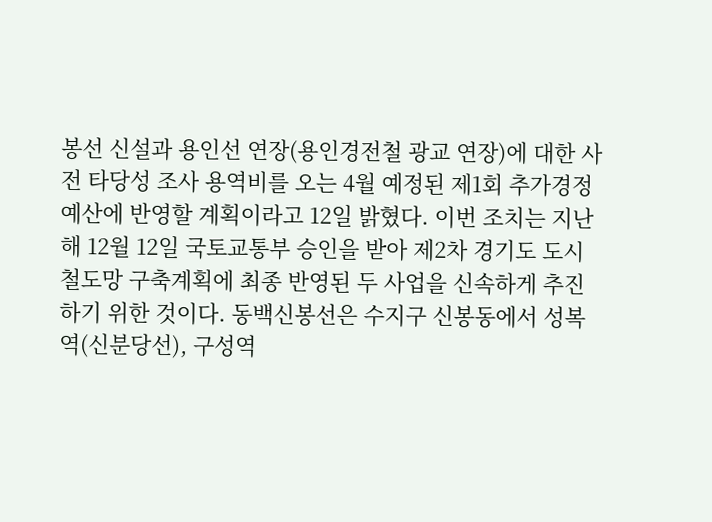봉선 신설과 용인선 연장(용인경전철 광교 연장)에 대한 사전 타당성 조사 용역비를 오는 4월 예정된 제1회 추가경정예산에 반영할 계획이라고 12일 밝혔다. 이번 조치는 지난해 12월 12일 국토교통부 승인을 받아 제2차 경기도 도시철도망 구축계획에 최종 반영된 두 사업을 신속하게 추진하기 위한 것이다. 동백신봉선은 수지구 신봉동에서 성복역(신분당선), 구성역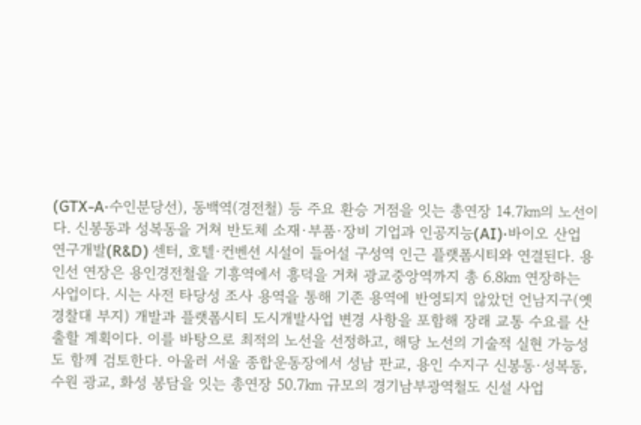(GTX-A·수인분당선), 동백역(경전철) 등 주요 환승 거점을 잇는 총연장 14.7㎞의 노선이다. 신봉동과 성복동을 거쳐 반도체 소재·부품·장비 기업과 인공지능(AI)·바이오 산업 연구개발(R&D) 센터, 호텔·컨벤션 시설이 들어설 구성역 인근 플랫폼시티와 연결된다. 용인선 연장은 용인경전철을 기흥역에서 흥덕을 거쳐 광교중앙역까지 총 6.8㎞ 연장하는 사업이다. 시는 사전 타당성 조사 용역을 통해 기존 용역에 반영되지 않았던 언남지구(옛 경찰대 부지) 개발과 플랫폼시티 도시개발사업 변경 사항을 포함해 장래 교통 수요를 산출할 계획이다. 이를 바탕으로 최적의 노선을 선정하고, 해당 노선의 기술적 실현 가능성도 함께 검토한다. 아울러 서울 종합운동장에서 성남 판교, 용인 수지구 신봉동·성복동, 수원 광교, 화성 봉담을 잇는 총연장 50.7㎞ 규모의 경기남부광역철도 신설 사업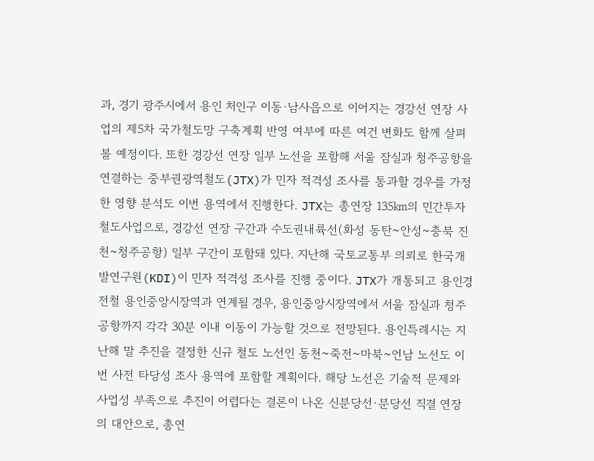과, 경기 광주시에서 용인 처인구 이동·남사읍으로 이어지는 경강선 연장 사업의 제5차 국가철도망 구축계획 반영 여부에 따른 여건 변화도 함께 살펴볼 예정이다. 또한 경강선 연장 일부 노선을 포함해 서울 잠실과 청주공항을 연결하는 중부권광역철도(JTX)가 민자 적격성 조사를 통과할 경우를 가정한 영향 분석도 이번 용역에서 진행한다. JTX는 총연장 135㎞의 민간투자 철도사업으로, 경강선 연장 구간과 수도권내륙선(화성 동탄~안성~충북 진천~청주공항) 일부 구간이 포함돼 있다. 지난해 국토교통부 의뢰로 한국개발연구원(KDI)이 민자 적격성 조사를 진행 중이다. JTX가 개통되고 용인경전철 용인중앙시장역과 연계될 경우, 용인중앙시장역에서 서울 잠실과 청주공항까지 각각 30분 이내 이동이 가능할 것으로 전망된다. 용인특례시는 지난해 말 추진을 결정한 신규 철도 노선인 동천~죽전~마북~언남 노선도 이번 사전 타당성 조사 용역에 포함할 계획이다. 해당 노선은 기술적 문제와 사업성 부족으로 추진이 어렵다는 결론이 나온 신분당선·분당선 직결 연장의 대안으로, 총연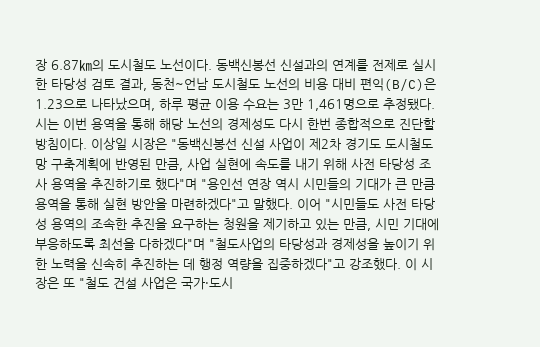장 6.87㎞의 도시철도 노선이다. 동백신봉선 신설과의 연계를 전제로 실시한 타당성 검토 결과, 동천~언남 도시철도 노선의 비용 대비 편익(B/C)은 1.23으로 나타났으며, 하루 평균 이용 수요는 3만 1,461명으로 추정됐다. 시는 이번 용역을 통해 해당 노선의 경제성도 다시 한번 종합적으로 진단할 방침이다. 이상일 시장은 "동백신봉선 신설 사업이 제2차 경기도 도시철도망 구축계획에 반영된 만큼, 사업 실현에 속도를 내기 위해 사전 타당성 조사 용역을 추진하기로 했다"며 "용인선 연장 역시 시민들의 기대가 큰 만큼 용역을 통해 실현 방안을 마련하겠다"고 말했다. 이어 "시민들도 사전 타당성 용역의 조속한 추진을 요구하는 청원을 제기하고 있는 만큼, 시민 기대에 부응하도록 최선을 다하겠다"며 "철도사업의 타당성과 경제성을 높이기 위한 노력을 신속히 추진하는 데 행정 역량을 집중하겠다"고 강조했다. 이 시장은 또 "철도 건설 사업은 국가·도시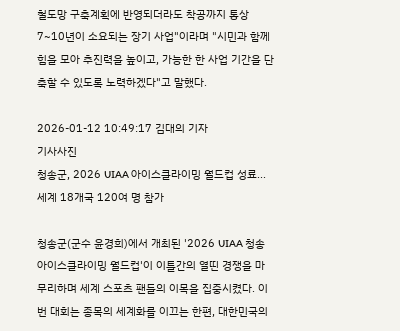철도망 구축계획에 반영되더라도 착공까지 통상 7~10년이 소요되는 장기 사업"이라며 "시민과 함께 힘을 모아 추진력을 높이고, 가능한 한 사업 기간을 단축할 수 있도록 노력하겠다"고 말했다.

2026-01-12 10:49:17 김대의 기자
기사사진
청송군, 2026 UIAA 아이스클라이밍 월드컵 성료...세계 18개국 120여 명 참가

청송군(군수 윤경희)에서 개최된 '2026 UIAA 청송 아이스클라이밍 월드컵'이 이틀간의 열띤 경쟁을 마무리하며 세계 스포츠 팬들의 이목을 집중시켰다. 이번 대회는 종목의 세계화를 이끄는 한편, 대한민국의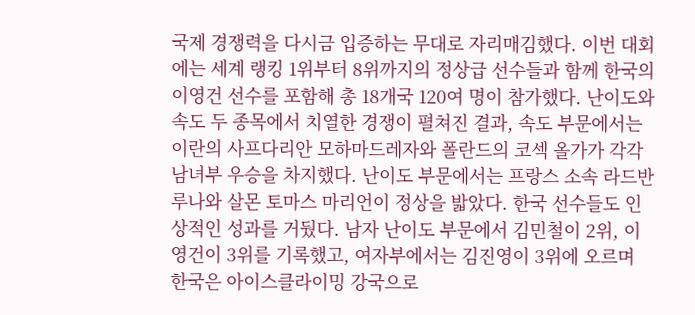국제 경쟁력을 다시금 입증하는 무대로 자리매김했다. 이번 대회에는 세계 랭킹 1위부터 8위까지의 정상급 선수들과 함께 한국의 이영건 선수를 포함해 총 18개국 120여 명이 참가했다. 난이도와 속도 두 종목에서 치열한 경쟁이 펼쳐진 결과, 속도 부문에서는 이란의 사프다리안 모하마드레자와 폴란드의 코섹 올가가 각각 남녀부 우승을 차지했다. 난이도 부문에서는 프랑스 소속 라드반 루나와 살몬 토마스 마리언이 정상을 밟았다. 한국 선수들도 인상적인 성과를 거뒀다. 남자 난이도 부문에서 김민철이 2위, 이영건이 3위를 기록했고, 여자부에서는 김진영이 3위에 오르며 한국은 아이스클라이밍 강국으로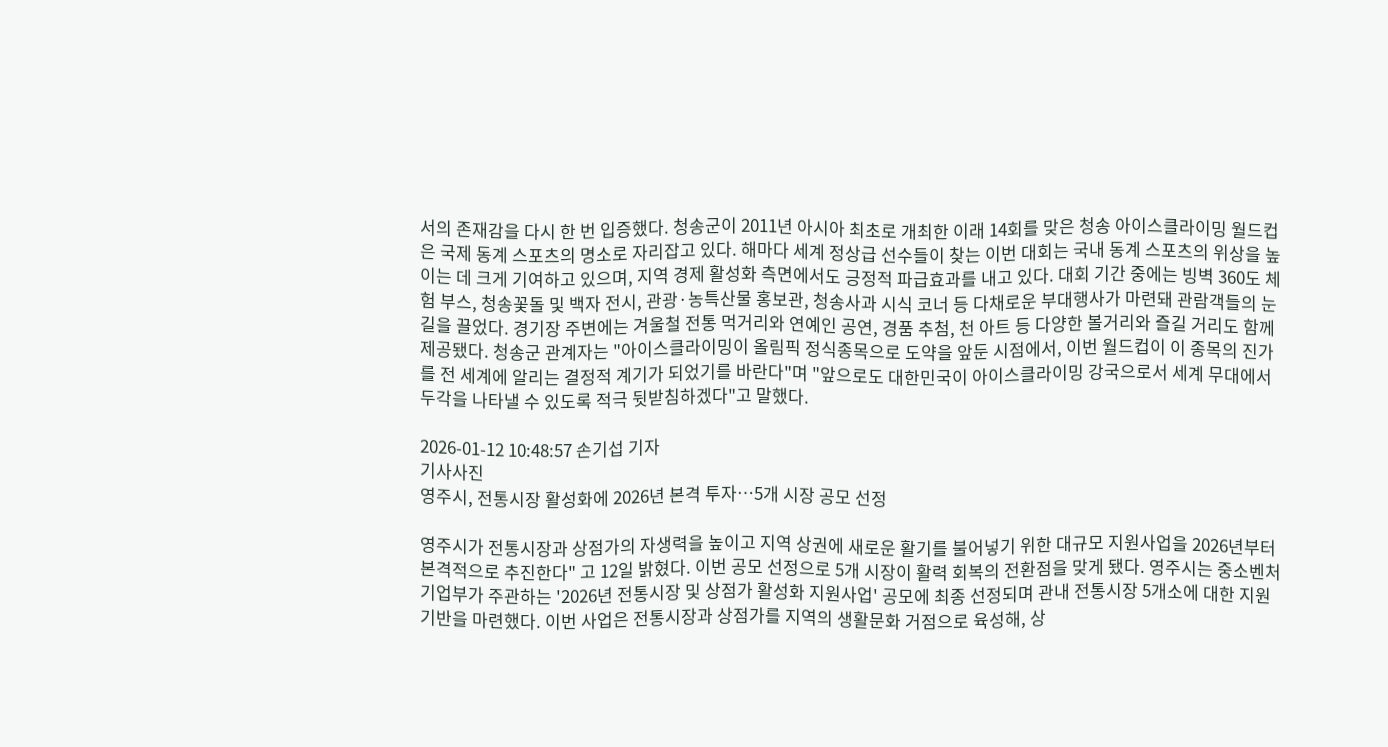서의 존재감을 다시 한 번 입증했다. 청송군이 2011년 아시아 최초로 개최한 이래 14회를 맞은 청송 아이스클라이밍 월드컵은 국제 동계 스포츠의 명소로 자리잡고 있다. 해마다 세계 정상급 선수들이 찾는 이번 대회는 국내 동계 스포츠의 위상을 높이는 데 크게 기여하고 있으며, 지역 경제 활성화 측면에서도 긍정적 파급효과를 내고 있다. 대회 기간 중에는 빙벽 360도 체험 부스, 청송꽃돌 및 백자 전시, 관광·농특산물 홍보관, 청송사과 시식 코너 등 다채로운 부대행사가 마련돼 관람객들의 눈길을 끌었다. 경기장 주변에는 겨울철 전통 먹거리와 연예인 공연, 경품 추첨, 천 아트 등 다양한 볼거리와 즐길 거리도 함께 제공됐다. 청송군 관계자는 "아이스클라이밍이 올림픽 정식종목으로 도약을 앞둔 시점에서, 이번 월드컵이 이 종목의 진가를 전 세계에 알리는 결정적 계기가 되었기를 바란다"며 "앞으로도 대한민국이 아이스클라이밍 강국으로서 세계 무대에서 두각을 나타낼 수 있도록 적극 뒷받침하겠다"고 말했다.

2026-01-12 10:48:57 손기섭 기자
기사사진
영주시, 전통시장 활성화에 2026년 본격 투자…5개 시장 공모 선정

영주시가 전통시장과 상점가의 자생력을 높이고 지역 상권에 새로운 활기를 불어넣기 위한 대규모 지원사업을 2026년부터 본격적으로 추진한다" 고 12일 밝혔다. 이번 공모 선정으로 5개 시장이 활력 회복의 전환점을 맞게 됐다. 영주시는 중소벤처기업부가 주관하는 '2026년 전통시장 및 상점가 활성화 지원사업' 공모에 최종 선정되며 관내 전통시장 5개소에 대한 지원 기반을 마련했다. 이번 사업은 전통시장과 상점가를 지역의 생활문화 거점으로 육성해, 상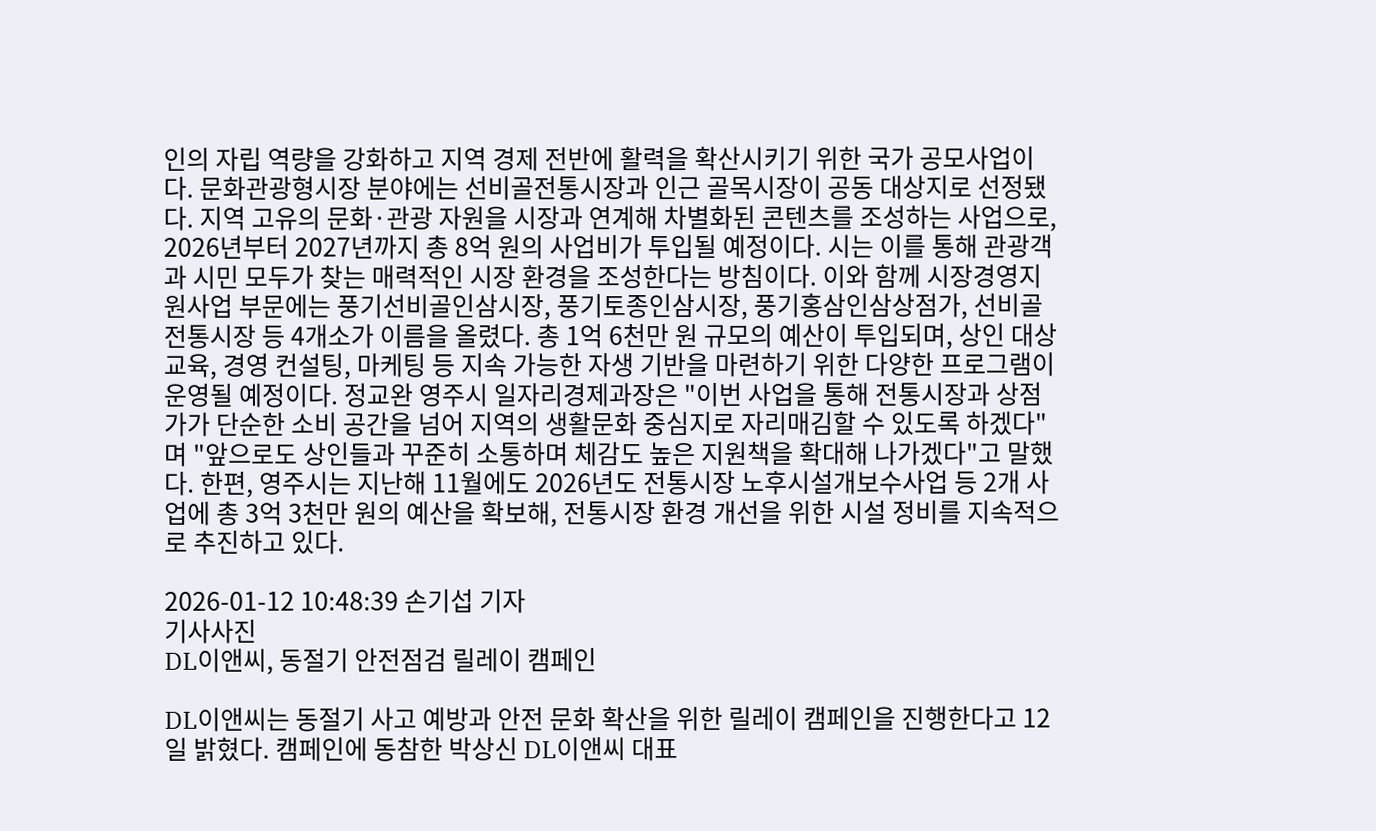인의 자립 역량을 강화하고 지역 경제 전반에 활력을 확산시키기 위한 국가 공모사업이다. 문화관광형시장 분야에는 선비골전통시장과 인근 골목시장이 공동 대상지로 선정됐다. 지역 고유의 문화·관광 자원을 시장과 연계해 차별화된 콘텐츠를 조성하는 사업으로, 2026년부터 2027년까지 총 8억 원의 사업비가 투입될 예정이다. 시는 이를 통해 관광객과 시민 모두가 찾는 매력적인 시장 환경을 조성한다는 방침이다. 이와 함께 시장경영지원사업 부문에는 풍기선비골인삼시장, 풍기토종인삼시장, 풍기홍삼인삼상점가, 선비골전통시장 등 4개소가 이름을 올렸다. 총 1억 6천만 원 규모의 예산이 투입되며, 상인 대상 교육, 경영 컨설팅, 마케팅 등 지속 가능한 자생 기반을 마련하기 위한 다양한 프로그램이 운영될 예정이다. 정교완 영주시 일자리경제과장은 "이번 사업을 통해 전통시장과 상점가가 단순한 소비 공간을 넘어 지역의 생활문화 중심지로 자리매김할 수 있도록 하겠다"며 "앞으로도 상인들과 꾸준히 소통하며 체감도 높은 지원책을 확대해 나가겠다"고 말했다. 한편, 영주시는 지난해 11월에도 2026년도 전통시장 노후시설개보수사업 등 2개 사업에 총 3억 3천만 원의 예산을 확보해, 전통시장 환경 개선을 위한 시설 정비를 지속적으로 추진하고 있다.

2026-01-12 10:48:39 손기섭 기자
기사사진
DL이앤씨, 동절기 안전점검 릴레이 캠페인

DL이앤씨는 동절기 사고 예방과 안전 문화 확산을 위한 릴레이 캠페인을 진행한다고 12일 밝혔다. 캠페인에 동참한 박상신 DL이앤씨 대표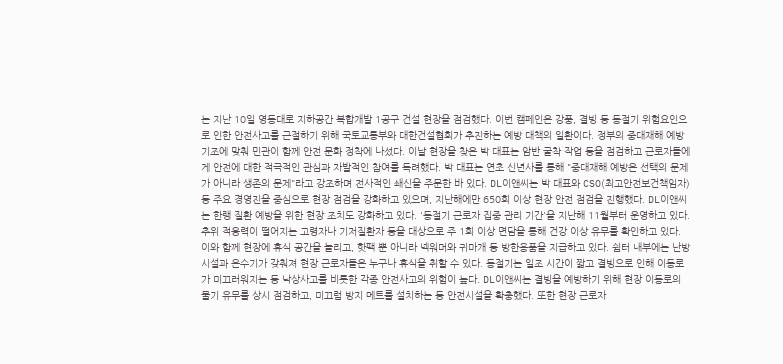는 지난 10일 영동대로 지하공간 복합개발 1공구 건설 현장을 점검했다. 이번 캠페인은 강풍, 결빙 등 동절기 위험요인으로 인한 안전사고를 근절하기 위해 국토교통부와 대한건설협회가 추진하는 예방 대책의 일환이다. 정부의 중대재해 예방 기조에 맞춰 민관이 함께 안전 문화 정착에 나섰다. 이날 현장을 찾은 박 대표는 암반 굴착 작업 등을 점검하고 근로자들에게 안전에 대한 적극적인 관심과 자발적인 참여를 독려했다. 박 대표는 연초 신년사를 통해 "중대재해 예방은 선택의 문제가 아니라 생존의 문제"라고 강조하며 전사적인 쇄신을 주문한 바 있다. DL이앤씨는 박 대표와 CSO(최고안전보건책임자) 등 주요 경영진을 중심으로 현장 점검을 강화하고 있으며, 지난해에만 650회 이상 현장 안전 점검을 진행했다. DL이앤씨는 한랭 질환 예방을 위한 현장 조치도 강화하고 있다. '동절기 근로자 집중 관리 기간'을 지난해 11월부터 운영하고 있다. 추위 적응력이 떨어지는 고령자나 기저질환자 등을 대상으로 주 1회 이상 면담을 통해 건강 이상 유무를 확인하고 있다. 이와 함께 현장에 휴식 공간을 늘리고, 핫팩 뿐 아니라 넥워머와 귀마개 등 방한용품을 지급하고 있다. 쉼터 내부에는 난방시설과 온수기가 갖춰져 현장 근로자들은 누구나 휴식을 취할 수 있다. 동절기는 일조 시간이 짧고 결빙으로 인해 이동로가 미끄러워지는 등 낙상사고를 비롯한 각종 안전사고의 위험이 높다. DL이앤씨는 결빙을 예방하기 위해 현장 이동로의 물기 유무를 상시 점검하고, 미끄럼 방지 메트를 설치하는 등 안전시설을 확충했다. 또한 현장 근로자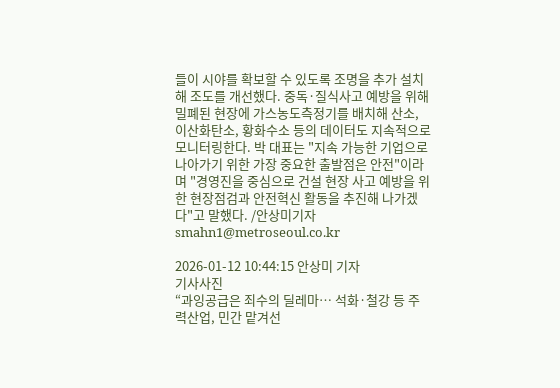들이 시야를 확보할 수 있도록 조명을 추가 설치해 조도를 개선했다. 중독·질식사고 예방을 위해 밀폐된 현장에 가스농도측정기를 배치해 산소, 이산화탄소, 황화수소 등의 데이터도 지속적으로 모니터링한다. 박 대표는 "지속 가능한 기업으로 나아가기 위한 가장 중요한 출발점은 안전"이라며 "경영진을 중심으로 건설 현장 사고 예방을 위한 현장점검과 안전혁신 활동을 추진해 나가겠다"고 말했다. /안상미기자 smahn1@metroseoul.co.kr

2026-01-12 10:44:15 안상미 기자
기사사진
“과잉공급은 죄수의 딜레마… 석화·철강 등 주력산업, 민간 맡겨선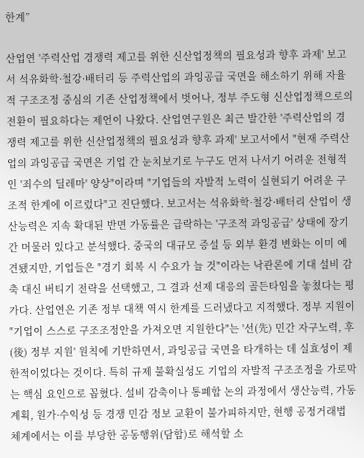한계”

산업연 '주력산업 경쟁력 제고를 위한 신산업정책의 필요성과 향후 과제' 보고서 석유화학·철강·배터리 등 주력산업의 과잉공급 국면을 해소하기 위해 자율적 구조조정 중심의 기존 산업정책에서 벗어나, 정부 주도형 신산업정책으로의 전환이 필요하다는 제언이 나왔다. 산업연구원은 최근 발간한 '주력산업의 경쟁력 제고를 위한 신산업정책의 필요성과 향후 과제' 보고서에서 "현재 주력산업의 과잉공급 국면은 기업 간 눈치보기로 누구도 먼저 나서기 어려운 전형적인 '죄수의 딜레마' 양상"이라며 "기업들의 자발적 노력이 실현되기 어려운 구조적 한계에 이르렀다"고 진단했다. 보고서는 석유화학·철강·배터리 산업이 생산능력은 지속 확대된 반면 가동률은 급락하는 '구조적 과잉공급' 상태에 장기간 머물러 있다고 분석했다. 중국의 대규모 증설 등 외부 환경 변화는 이미 예견됐지만, 기업들은 "경기 회복 시 수요가 늘 것"이라는 낙관론에 기대 설비 감축 대신 버티기 전략을 선택했고, 그 결과 선제 대응의 골든타임을 놓쳤다는 평가다. 산업연은 기존 정부 대책 역시 한계를 드러냈다고 지적했다. 정부 지원이 "기업이 스스로 구조조정안을 가져오면 지원한다"는 '선(先) 민간 자구노력, 후(後) 정부 지원' 원칙에 기반하면서, 과잉공급 국면을 타개하는 데 실효성이 제한적이었다는 것이다. 특히 규제 불확실성도 기업의 자발적 구조조정을 가로막는 핵심 요인으로 꼽혔다. 설비 감축이나 통폐합 논의 과정에서 생산능력, 가동계획, 원가·수익성 등 경쟁 민감 정보 교환이 불가피하지만, 현행 공정거래법 체계에서는 이를 부당한 공동행위(담합)로 해석할 소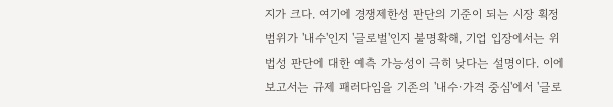지가 크다. 여기에 경쟁제한성 판단의 기준이 되는 시장 획정 범위가 '내수'인지 '글로벌'인지 불명확해, 기업 입장에서는 위법성 판단에 대한 예측 가능성이 극히 낮다는 설명이다. 이에 보고서는 규제 패러다임을 기존의 '내수·가격 중심'에서 '글로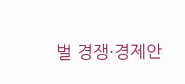벌 경쟁·경제안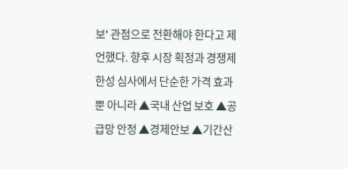보' 관점으로 전환해야 한다고 제언했다. 향후 시장 획정과 경쟁제한성 심사에서 단순한 가격 효과뿐 아니라 ▲국내 산업 보호 ▲공급망 안정 ▲경제안보 ▲기간산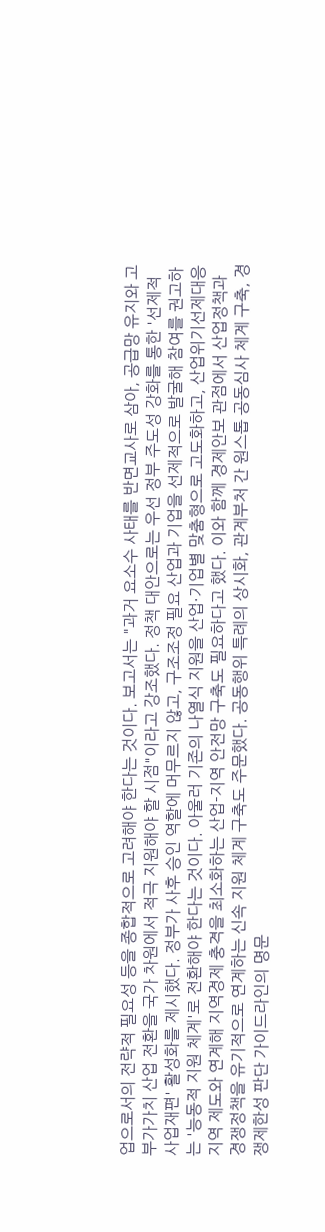업으로서의 전략적 필요성 등을 종합적으로 고려해야 한다는 것이다. 보고서는 "과거 요소수 사태를 반면교사로 삼아, 공급망 유지와 고부가가치 산업 전환을 국가 차원에서 적극 지원해야 할 시점"이라고 강조했다. 정책 대안으로는 우선 정부 주도성 강화를 통한 '선제적 사업재편' 활성화를 제시했다. 정부가 사후 승인 역할에 머무르지 않고, 구조조정 필요 산업과 기업을 선제적으로 발굴해 참여를 권고하는 '능동적 지원 체계'로 전환해야 한다는 것이다. 아울러 기존의 나열식 지원을 산업·기업별 맞춤형으로 고도화하고, 산업위기선제대응지역 제도와 연계해 지역경제 충격을 최소화하는 산업-지역 안전망 구축도 필요하다고 했다. 이와 함께 경제안보 관점에서 산업정책과 경쟁정책을 유기적으로 연계하는 신속 지원 체계 구축도 주문했다. 공동행위 특례의 상시화, 관계부처 간 원스톱 공동심사 체계 구축, 경쟁제한성 판단 가이드라인의 명문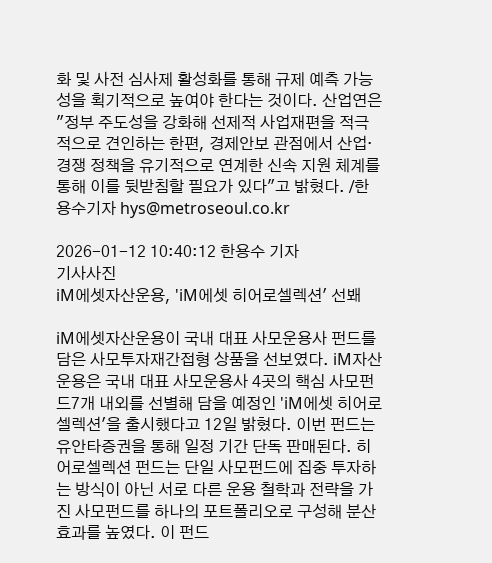화 및 사전 심사제 활성화를 통해 규제 예측 가능성을 획기적으로 높여야 한다는 것이다. 산업연은 "정부 주도성을 강화해 선제적 사업재편을 적극적으로 견인하는 한편, 경제안보 관점에서 산업·경쟁 정책을 유기적으로 연계한 신속 지원 체계를 통해 이를 뒷받침할 필요가 있다"고 밝혔다. /한용수기자 hys@metroseoul.co.kr

2026-01-12 10:40:12 한용수 기자
기사사진
iM에셋자산운용, 'iM에셋 히어로셀렉션' 선봬

iM에셋자산운용이 국내 대표 사모운용사 펀드를 담은 사모투자재간접형 상품을 선보였다. iM자산운용은 국내 대표 사모운용사 4곳의 핵심 사모펀드7개 내외를 선별해 담을 예정인 'iM에셋 히어로셀렉션'을 출시했다고 12일 밝혔다. 이번 펀드는 유안타증권을 통해 일정 기간 단독 판매된다. 히어로셀렉션 펀드는 단일 사모펀드에 집중 투자하는 방식이 아닌 서로 다른 운용 철학과 전략을 가진 사모펀드를 하나의 포트폴리오로 구성해 분산 효과를 높였다. 이 펀드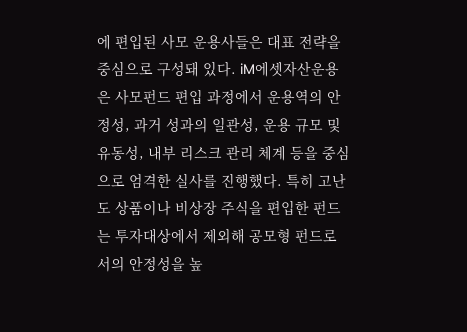에 편입된 사모 운용사들은 대표 전략을 중심으로 구성돼 있다. iM에셋자산운용은 사모펀드 편입 과정에서 운용역의 안정성, 과거 성과의 일관성, 운용 규모 및 유동성, 내부 리스크 관리 체계 등을 중심으로 엄격한 실사를 진행했다. 특히 고난도 상품이나 비상장 주식을 편입한 펀드는 투자대상에서 제외해 공모형 펀드로서의 안정성을 높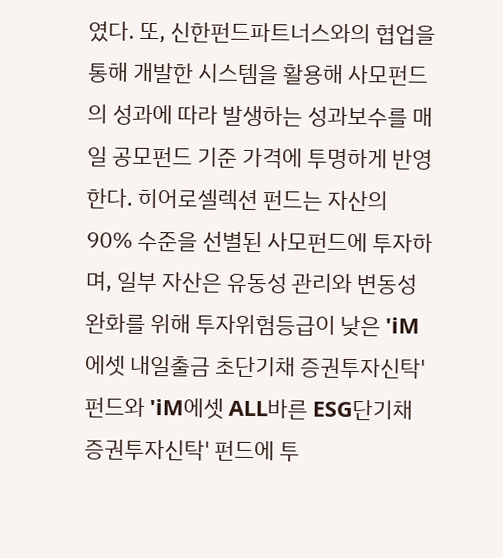였다. 또, 신한펀드파트너스와의 협업을 통해 개발한 시스템을 활용해 사모펀드의 성과에 따라 발생하는 성과보수를 매일 공모펀드 기준 가격에 투명하게 반영한다. 히어로셀렉션 펀드는 자산의 90% 수준을 선별된 사모펀드에 투자하며, 일부 자산은 유동성 관리와 변동성 완화를 위해 투자위험등급이 낮은 'iM에셋 내일출금 초단기채 증권투자신탁' 펀드와 'iM에셋 ALL바른 ESG단기채 증권투자신탁' 펀드에 투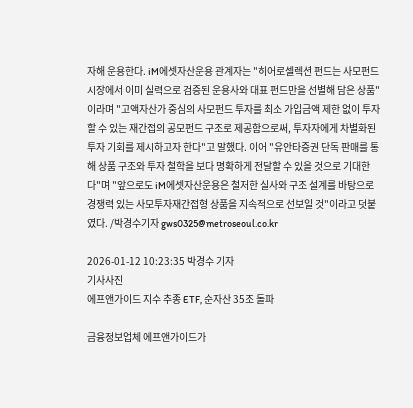자해 운용한다. iM에셋자산운용 관계자는 "히어로셀렉션 펀드는 사모펀드 시장에서 이미 실력으로 검증된 운용사와 대표 펀드만을 선별해 담은 상품"이라며 "고액자산가 중심의 사모펀드 투자를 최소 가입금액 제한 없이 투자할 수 있는 재간접의 공모펀드 구조로 제공함으로써, 투자자에게 차별화된 투자 기회를 제시하고자 한다"고 말했다. 이어 "유안타증권 단독 판매를 통해 상품 구조와 투자 철학을 보다 명확하게 전달할 수 있을 것으로 기대한다"며 "앞으로도 iM에셋자산운용은 철저한 실사와 구조 설계를 바탕으로 경쟁력 있는 사모투자재간접형 상품을 지속적으로 선보일 것"이라고 덧붙였다. /박경수기자 gws0325@metroseoul.co.kr

2026-01-12 10:23:35 박경수 기자
기사사진
에프앤가이드 지수 추종 ETF, 순자산 35조 돌파

금융정보업체 에프앤가이드가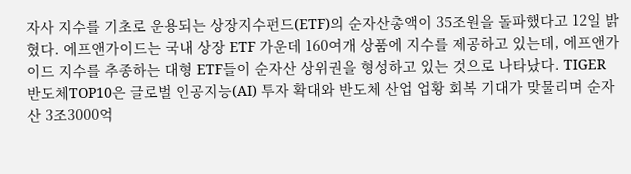자사 지수를 기초로 운용되는 상장지수펀드(ETF)의 순자산총액이 35조원을 돌파했다고 12일 밝혔다. 에프앤가이드는 국내 상장 ETF 가운데 160여개 상품에 지수를 제공하고 있는데, 에프앤가이드 지수를 추종하는 대형 ETF들이 순자산 상위권을 형성하고 있는 것으로 나타났다. TIGER 반도체TOP10은 글로벌 인공지능(AI) 투자 확대와 반도체 산업 업황 회복 기대가 맞물리며 순자산 3조3000억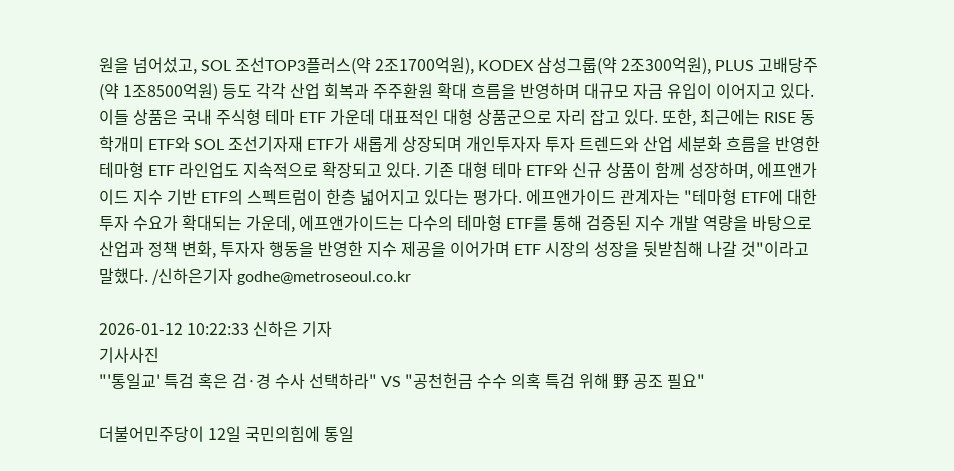원을 넘어섰고, SOL 조선TOP3플러스(약 2조1700억원), KODEX 삼성그룹(약 2조300억원), PLUS 고배당주(약 1조8500억원) 등도 각각 산업 회복과 주주환원 확대 흐름을 반영하며 대규모 자금 유입이 이어지고 있다. 이들 상품은 국내 주식형 테마 ETF 가운데 대표적인 대형 상품군으로 자리 잡고 있다. 또한, 최근에는 RISE 동학개미 ETF와 SOL 조선기자재 ETF가 새롭게 상장되며 개인투자자 투자 트렌드와 산업 세분화 흐름을 반영한 테마형 ETF 라인업도 지속적으로 확장되고 있다. 기존 대형 테마 ETF와 신규 상품이 함께 성장하며, 에프앤가이드 지수 기반 ETF의 스펙트럼이 한층 넓어지고 있다는 평가다. 에프앤가이드 관계자는 "테마형 ETF에 대한 투자 수요가 확대되는 가운데, 에프앤가이드는 다수의 테마형 ETF를 통해 검증된 지수 개발 역량을 바탕으로 산업과 정책 변화, 투자자 행동을 반영한 지수 제공을 이어가며 ETF 시장의 성장을 뒷받침해 나갈 것"이라고 말했다. /신하은기자 godhe@metroseoul.co.kr

2026-01-12 10:22:33 신하은 기자
기사사진
"'통일교' 특검 혹은 검·경 수사 선택하라" VS "공천헌금 수수 의혹 특검 위해 野 공조 필요"

더불어민주당이 12일 국민의힘에 통일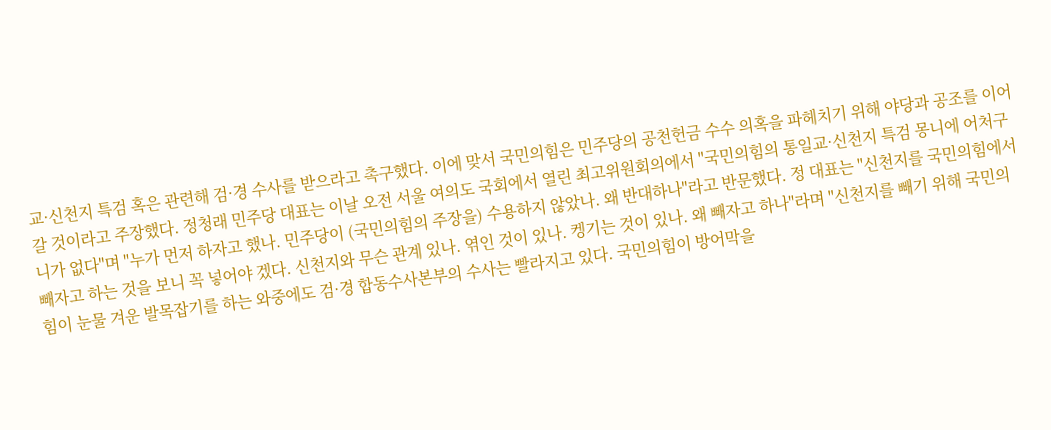교·신천지 특검 혹은 관련해 검·경 수사를 받으라고 촉구했다. 이에 맞서 국민의힘은 민주당의 공천헌금 수수 의혹을 파헤치기 위해 야당과 공조를 이어갈 것이라고 주장했다. 정청래 민주당 대표는 이날 오전 서울 여의도 국회에서 열린 최고위원회의에서 "국민의힘의 통일교·신천지 특검 몽니에 어처구니가 없다"며 "누가 먼저 하자고 했나. 민주당이 (국민의힘의 주장을) 수용하지 않았나. 왜 반대하나"라고 반문했다. 정 대표는 "신천지를 국민의힘에서 빼자고 하는 것을 보니 꼭 넣어야 겠다. 신천지와 무슨 관계 있나. 엮인 것이 있나. 켕기는 것이 있나. 왜 빼자고 하나"라며 "신천지를 빼기 위해 국민의힘이 눈물 겨운 발목잡기를 하는 와중에도 검·경 합동수사본부의 수사는 빨라지고 있다. 국민의힘이 방어막을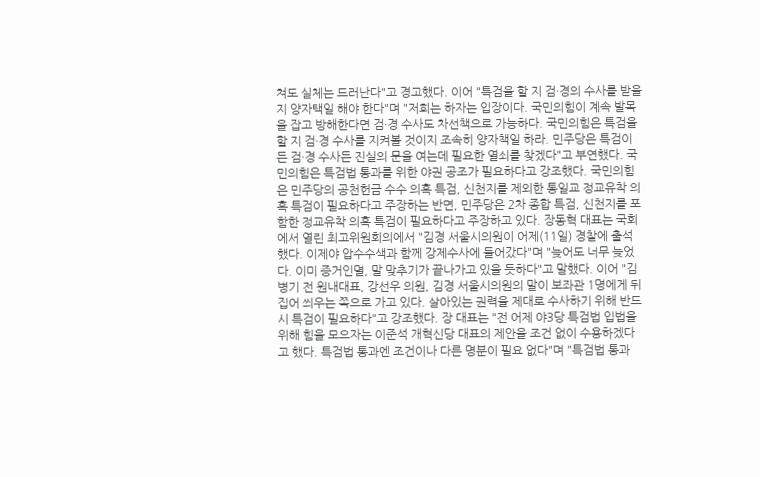쳐도 실체는 드러난다"고 경고했다. 이어 "특검을 할 지 검·경의 수사를 받을지 양자택일 해야 한다"며 "저희는 하자는 입장이다. 국민의힘이 계속 발목을 잡고 방해한다면 검·경 수사도 차선책으로 가능하다. 국민의힘은 특검을 할 지 검·경 수사를 지켜볼 것이지 조속히 양자책일 하라. 민주당은 특검이든 검·경 수사든 진실의 문을 여는데 필요한 열쇠를 찾겠다"고 부연했다. 국민의힘은 특검법 통과를 위한 야권 공조가 필요하다고 강조했다. 국민의힘은 민주당의 공천헌금 수수 의혹 특검, 신천지를 제외한 통일교 정교유착 의혹 특검이 필요하다고 주장하는 반면, 민주당은 2차 종합 특검, 신천지를 포함한 정교유착 의혹 특검이 필요하다고 주장하고 있다. 장동혁 대표는 국회에서 열린 최고위원회의에서 "김경 서울시의원이 어제(11일) 경찰에 출석했다. 이제야 압수수색과 함께 강제수사에 들어갔다"며 "늦어도 너무 늦었다. 이미 증거인멸, 말 맞추기가 끝나가고 있을 듯하다"고 말했다. 이어 "김병기 전 원내대표, 강선우 의원, 김경 서울시의원의 말이 보좌관 1명에게 뒤집어 씌우는 쪽으로 가고 있다. 살아있는 권력을 제대로 수사하기 위해 반드시 특검이 필요하다"고 강조했다. 장 대표는 "전 어제 야3당 특검법 입법을 위해 힘을 모으자는 이준석 개혁신당 대표의 제안을 조건 없이 수용하겠다고 했다. 특검법 통과엔 조건이나 다른 명분이 필요 없다"며 "특검법 통과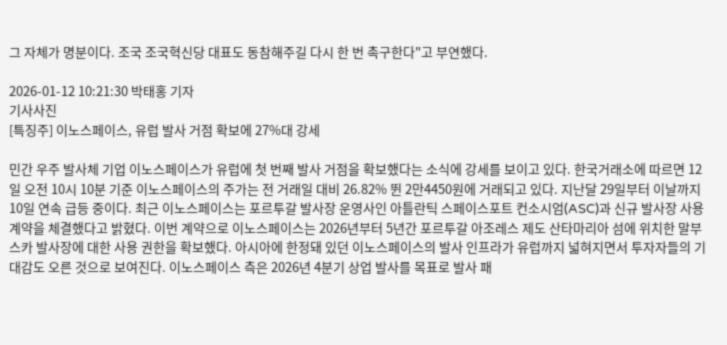그 자체가 명분이다. 조국 조국혁신당 대표도 동참해주길 다시 한 번 촉구한다"고 부연했다.

2026-01-12 10:21:30 박태홍 기자
기사사진
[특징주] 이노스페이스, 유럽 발사 거점 확보에 27%대 강세

민간 우주 발사체 기업 이노스페이스가 유럽에 첫 번째 발사 거점을 확보했다는 소식에 강세를 보이고 있다. 한국거래소에 따르면 12일 오전 10시 10분 기준 이노스페이스의 주가는 전 거래일 대비 26.82% 뛴 2만4450원에 거래되고 있다. 지난달 29일부터 이날까지 10일 연속 급등 중이다. 최근 이노스페이스는 포르투갈 발사장 운영사인 아틀란틱 스페이스포트 컨소시엄(ASC)과 신규 발사장 사용 계약을 체결했다고 밝혔다. 이번 계약으로 이노스페이스는 2026년부터 5년간 포르투갈 아조레스 제도 산타마리아 섬에 위치한 말부스카 발사장에 대한 사용 권한을 확보했다. 아시아에 한정돼 있던 이노스페이스의 발사 인프라가 유럽까지 넓혀지면서 투자자들의 기대감도 오른 것으로 보여진다. 이노스페이스 측은 2026년 4분기 상업 발사를 목표로 발사 패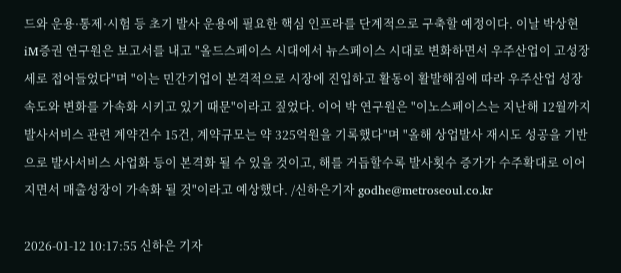드와 운용·통제·시험 등 초기 발사 운용에 필요한 핵심 인프라를 단계적으로 구축할 예정이다. 이날 박상현 iM증권 연구원은 보고서를 내고 "올드스페이스 시대에서 뉴스페이스 시대로 변화하면서 우주산업이 고성장세로 접어들었다"며 "이는 민간기업이 본격적으로 시장에 진입하고 활동이 활발해짐에 따라 우주산업 성장 속도와 변화를 가속화 시키고 있기 때문"이라고 짚었다. 이어 박 연구원은 "이노스페이스는 지난해 12월까지 발사서비스 관련 계약건수 15건, 계약규모는 약 325억원을 기록했다"며 "올해 상업발사 재시도 성공을 기반으로 발사서비스 사업화 등이 본격화 될 수 있을 것이고, 해를 거듭할수록 발사횟수 증가가 수주확대로 이어지면서 매출성장이 가속화 될 것"이라고 예상했다. /신하은기자 godhe@metroseoul.co.kr

2026-01-12 10:17:55 신하은 기자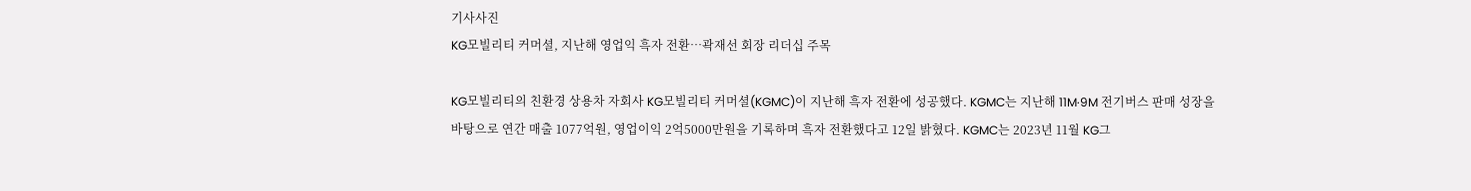기사사진
KG모빌리티 커머셜, 지난해 영업익 흑자 전환…곽재선 회장 리더십 주목

KG모빌리티의 친환경 상용차 자회사 KG모빌리티 커머셜(KGMC)이 지난해 흑자 전환에 성공했다. KGMC는 지난해 11M·9M 전기버스 판매 성장을 바탕으로 연간 매출 1077억원, 영업이익 2억5000만원을 기록하며 흑자 전환했다고 12일 밝혔다. KGMC는 2023년 11월 KG그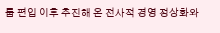룹 편입 이후 추진해 온 전사적 경영 정상화와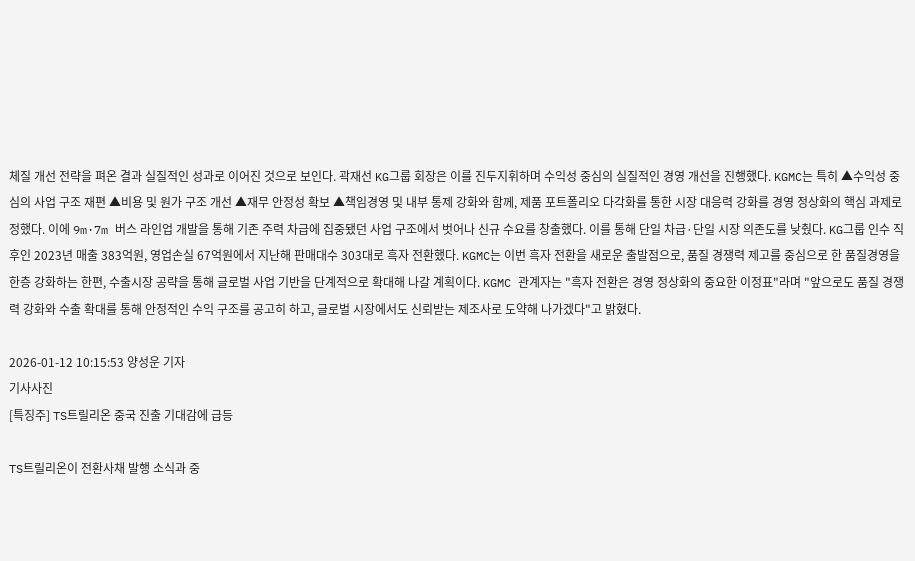체질 개선 전략을 펴온 결과 실질적인 성과로 이어진 것으로 보인다. 곽재선 KG그룹 회장은 이를 진두지휘하며 수익성 중심의 실질적인 경영 개선을 진행했다. KGMC는 특히 ▲수익성 중심의 사업 구조 재편 ▲비용 및 원가 구조 개선 ▲재무 안정성 확보 ▲책임경영 및 내부 통제 강화와 함께, 제품 포트폴리오 다각화를 통한 시장 대응력 강화를 경영 정상화의 핵심 과제로 정했다. 이에 9m·7m 버스 라인업 개발을 통해 기존 주력 차급에 집중됐던 사업 구조에서 벗어나 신규 수요를 창출했다. 이를 통해 단일 차급·단일 시장 의존도를 낮췄다. KG그룹 인수 직후인 2023년 매출 383억원, 영업손실 67억원에서 지난해 판매대수 303대로 흑자 전환했다. KGMC는 이번 흑자 전환을 새로운 출발점으로, 품질 경쟁력 제고를 중심으로 한 품질경영을 한층 강화하는 한편, 수출시장 공략을 통해 글로벌 사업 기반을 단계적으로 확대해 나갈 계획이다. KGMC 관계자는 "흑자 전환은 경영 정상화의 중요한 이정표"라며 "앞으로도 품질 경쟁력 강화와 수출 확대를 통해 안정적인 수익 구조를 공고히 하고, 글로벌 시장에서도 신뢰받는 제조사로 도약해 나가겠다"고 밝혔다.

2026-01-12 10:15:53 양성운 기자
기사사진
[특징주] TS트릴리온 중국 진출 기대감에 급등

TS트릴리온이 전환사채 발행 소식과 중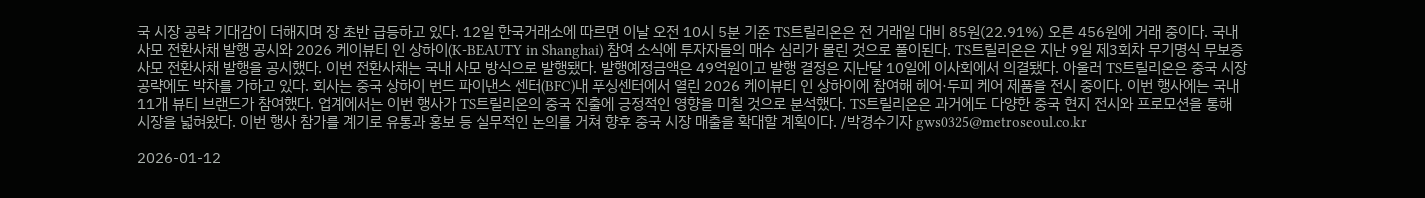국 시장 공략 기대감이 더해지며 장 초반 급등하고 있다. 12일 한국거래소에 따르면 이날 오전 10시 5분 기준 TS트릴리온은 전 거래일 대비 85원(22.91%) 오른 456원에 거래 중이다. 국내 사모 전환사채 발행 공시와 2026 케이뷰티 인 상하이(K-BEAUTY in Shanghai) 참여 소식에 투자자들의 매수 심리가 몰린 것으로 풀이된다. TS트릴리온은 지난 9일 제3회차 무기명식 무보증 사모 전환사채 발행을 공시했다. 이번 전환사채는 국내 사모 방식으로 발행됐다. 발행예정금액은 49억원이고 발행 결정은 지난달 10일에 이사회에서 의결됐다. 아울러 TS트릴리온은 중국 시장 공략에도 박차를 가하고 있다. 회사는 중국 상하이 번드 파이낸스 센터(BFC)내 푸싱센터에서 열린 2026 케이뷰티 인 상하이에 참여해 헤어·두피 케어 제품을 전시 중이다. 이번 행사에는 국내 11개 뷰티 브랜드가 참여했다. 업계에서는 이번 행사가 TS트릴리온의 중국 진출에 긍정적인 영향을 미칠 것으로 분석했다. TS트릴리온은 과거에도 다양한 중국 현지 전시와 프로모션을 통해 시장을 넓혀왔다. 이번 행사 참가를 계기로 유통과 홍보 등 실무적인 논의를 거쳐 향후 중국 시장 매출을 확대할 계획이다. /박경수기자 gws0325@metroseoul.co.kr

2026-01-12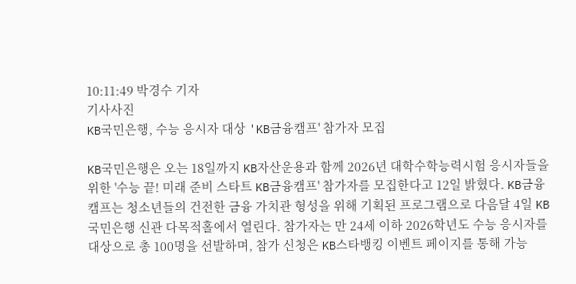10:11:49 박경수 기자
기사사진
KB국민은행, 수능 응시자 대상 'KB금융캠프' 참가자 모집

KB국민은행은 오는 18일까지 KB자산운용과 함께 2026년 대학수학능력시험 응시자들을 위한 '수능 끝! 미래 준비 스타트 KB금융캠프' 참가자를 모집한다고 12일 밝혔다. KB금융캠프는 청소년들의 건전한 금융 가치관 형성을 위해 기획된 프로그램으로 다음달 4일 KB국민은행 신관 다목적홀에서 열린다. 참가자는 만 24세 이하 2026학년도 수능 응시자를 대상으로 총 100명을 선발하며, 참가 신청은 KB스타뱅킹 이벤트 페이지를 통해 가능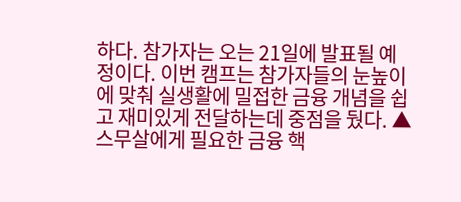하다. 참가자는 오는 21일에 발표될 예정이다. 이번 캠프는 참가자들의 눈높이에 맞춰 실생활에 밀접한 금융 개념을 쉽고 재미있게 전달하는데 중점을 뒀다. ▲스무살에게 필요한 금융 핵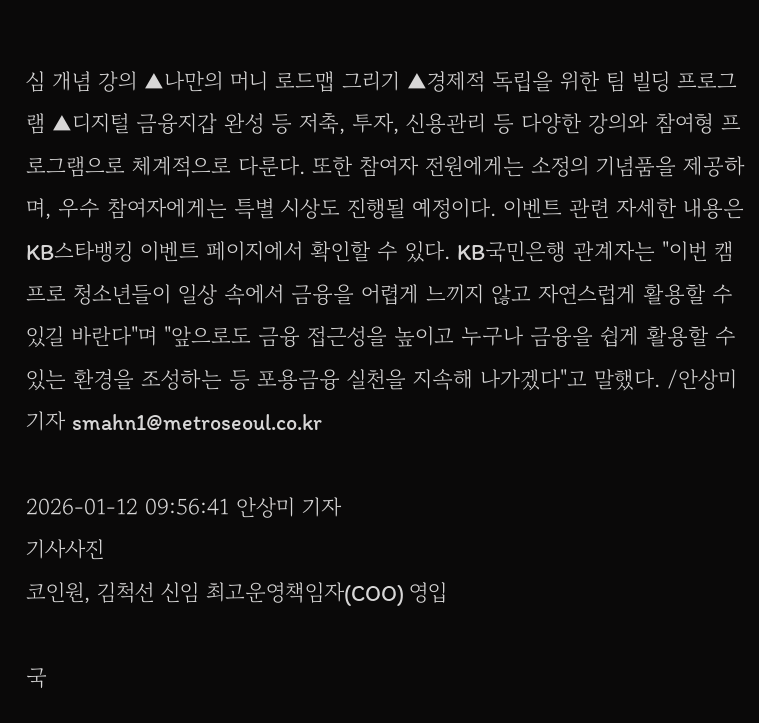심 개념 강의 ▲나만의 머니 로드맵 그리기 ▲경제적 독립을 위한 팀 빌딩 프로그램 ▲디지털 금융지갑 완성 등 저축, 투자, 신용관리 등 다양한 강의와 참여형 프로그램으로 체계적으로 다룬다. 또한 참여자 전원에게는 소정의 기념품을 제공하며, 우수 참여자에게는 특별 시상도 진행될 예정이다. 이벤트 관련 자세한 내용은 KB스타뱅킹 이벤트 페이지에서 확인할 수 있다. KB국민은행 관계자는 "이번 캠프로 청소년들이 일상 속에서 금융을 어렵게 느끼지 않고 자연스럽게 활용할 수 있길 바란다"며 "앞으로도 금융 접근성을 높이고 누구나 금융을 쉽게 활용할 수 있는 환경을 조성하는 등 포용금융 실천을 지속해 나가겠다"고 말했다. /안상미기자 smahn1@metroseoul.co.kr

2026-01-12 09:56:41 안상미 기자
기사사진
코인원, 김척선 신임 최고운영책임자(COO) 영입

국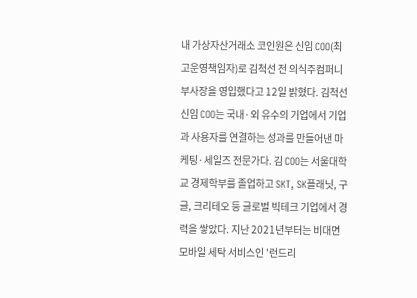내 가상자산거래소 코인원은 신임 COO(최고운영책임자)로 김척선 전 의식주컴퍼니 부사장을 영입했다고 12일 밝혔다. 김척선 신임 COO는 국내·외 유수의 기업에서 기업과 사용자를 연결하는 성과를 만들어낸 마케팅·세일즈 전문가다. 김 COO는 서울대학교 경제학부를 졸업하고 SKT, SK플래닛, 구글, 크리테오 등 글로벌 빅테크 기업에서 경력을 쌓았다. 지난 2021년부터는 비대면 모바일 세탁 서비스인 '런드리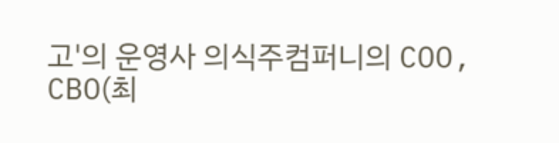고'의 운영사 의식주컴퍼니의 COO, CBO(최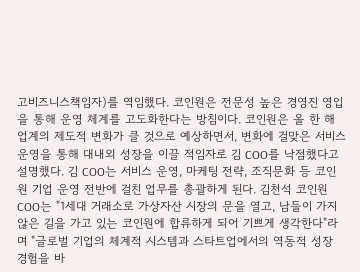고비즈니스책임자)를 역임했다. 코인원은 전문성 높은 경영진 영입을 통해 운영 체계를 고도화한다는 방침이다. 코인원은 올 한 해 업계의 제도적 변화가 클 것으로 예상하면서, 변화에 걸맞은 서비스 운영을 통해 대내외 성장을 이끌 적임자로 김 COO를 낙점했다고 설명했다. 김 COO는 서비스 운영, 마케팅 전략, 조직문화 등 코인원 기업 운영 전반에 걸친 업무를 총괄하게 된다. 김천석 코인원 COO는 "1세대 거래소로 가상자산 시장의 문을 열고, 남들이 가지 않은 길을 가고 있는 코인원에 합류하게 되어 기쁘게 생각한다"라며 "글로벌 기업의 체계적 시스템과 스타트업에서의 역동적 성장 경험을 바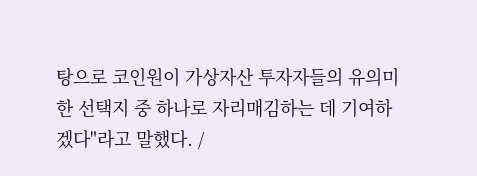탕으로 코인원이 가상자산 투자자들의 유의미한 선택지 중 하나로 자리매김하는 데 기여하겠다"라고 말했다. /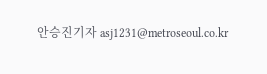안승진기자 asj1231@metroseoul.co.kr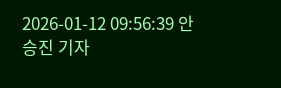2026-01-12 09:56:39 안승진 기자